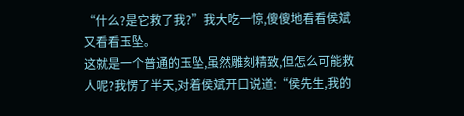“什么?是它救了我?”我大吃一惊,傻傻地看看侯斌又看看玉坠。
这就是一个普通的玉坠,虽然雕刻精致,但怎么可能救人呢?我愣了半天,对着侯斌开口说道:“侯先生,我的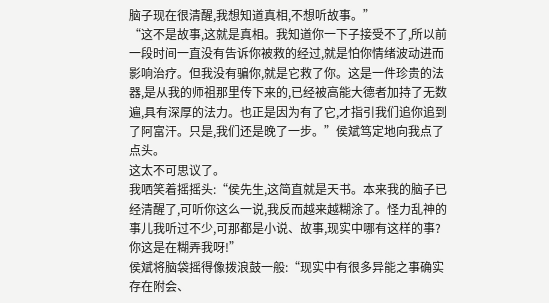脑子现在很清醒,我想知道真相,不想听故事。”
“这不是故事,这就是真相。我知道你一下子接受不了,所以前一段时间一直没有告诉你被救的经过,就是怕你情绪波动进而影响治疗。但我没有骗你,就是它救了你。这是一件珍贵的法器,是从我的师祖那里传下来的,已经被高能大德者加持了无数遍,具有深厚的法力。也正是因为有了它,才指引我们追你追到了阿富汗。只是,我们还是晚了一步。”侯斌笃定地向我点了点头。
这太不可思议了。
我哂笑着摇摇头:“侯先生,这简直就是天书。本来我的脑子已经清醒了,可听你这么一说,我反而越来越糊涂了。怪力乱神的事儿我听过不少,可那都是小说、故事,现实中哪有这样的事?你这是在糊弄我呀!”
侯斌将脑袋摇得像拨浪鼓一般:“现实中有很多异能之事确实存在附会、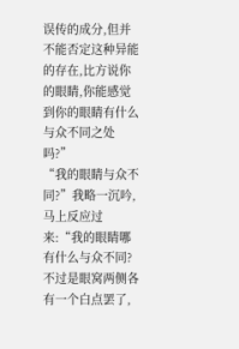误传的成分,但并不能否定这种异能的存在,比方说你的眼睛,你能感觉到你的眼睛有什么与众不同之处吗?”
“我的眼睛与众不同?”我略一沉吟,马上反应过来:“我的眼睛哪有什么与众不同?不过是眼窝两侧各有一个白点罢了,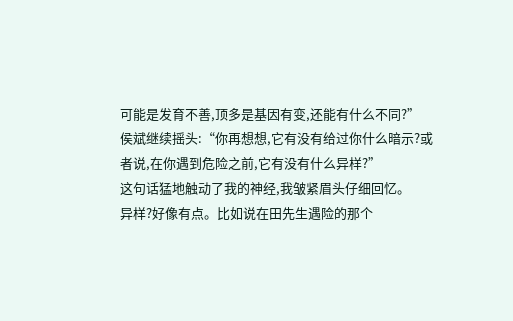可能是发育不善,顶多是基因有变,还能有什么不同?”
侯斌继续摇头:“你再想想,它有没有给过你什么暗示?或者说,在你遇到危险之前,它有没有什么异样?”
这句话猛地触动了我的神经,我皱紧眉头仔细回忆。
异样?好像有点。比如说在田先生遇险的那个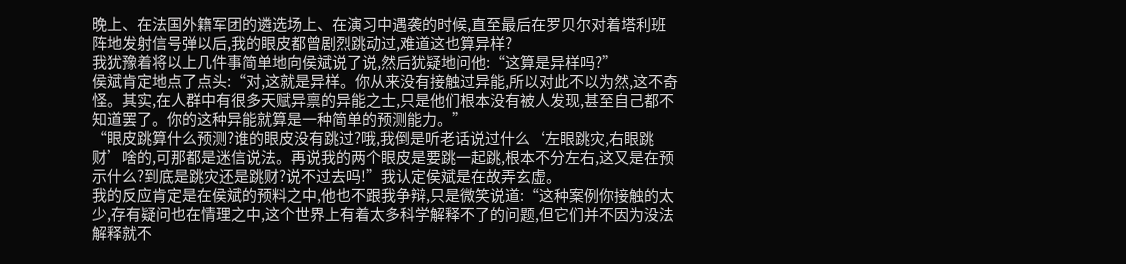晚上、在法国外籍军团的遴选场上、在演习中遇袭的时候,直至最后在罗贝尔对着塔利班阵地发射信号弹以后,我的眼皮都曾剧烈跳动过,难道这也算异样?
我犹豫着将以上几件事简单地向侯斌说了说,然后犹疑地问他:“这算是异样吗?”
侯斌肯定地点了点头:“对,这就是异样。你从来没有接触过异能,所以对此不以为然,这不奇怪。其实,在人群中有很多天赋异禀的异能之士,只是他们根本没有被人发现,甚至自己都不知道罢了。你的这种异能就算是一种简单的预测能力。”
“眼皮跳算什么预测?谁的眼皮没有跳过?哦,我倒是听老话说过什么‘左眼跳灾,右眼跳财’啥的,可那都是迷信说法。再说我的两个眼皮是要跳一起跳,根本不分左右,这又是在预示什么?到底是跳灾还是跳财?说不过去吗!”我认定侯斌是在故弄玄虚。
我的反应肯定是在侯斌的预料之中,他也不跟我争辩,只是微笑说道:“这种案例你接触的太少,存有疑问也在情理之中,这个世界上有着太多科学解释不了的问题,但它们并不因为没法解释就不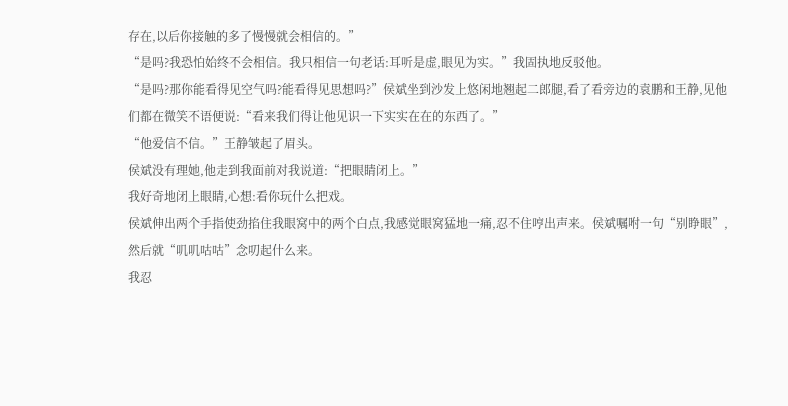存在,以后你接触的多了慢慢就会相信的。”
“是吗?我恐怕始终不会相信。我只相信一句老话:耳听是虚,眼见为实。”我固执地反驳他。
“是吗?那你能看得见空气吗?能看得见思想吗?”侯斌坐到沙发上悠闲地翘起二郎腿,看了看旁边的袁鹏和王静,见他们都在微笑不语便说:“看来我们得让他见识一下实实在在的东西了。”
“他爱信不信。”王静皱起了眉头。
侯斌没有理她,他走到我面前对我说道:“把眼睛闭上。”
我好奇地闭上眼睛,心想:看你玩什么把戏。
侯斌伸出两个手指使劲掐住我眼窝中的两个白点,我感觉眼窝猛地一痛,忍不住哼出声来。侯斌嘱咐一句“别睁眼”,然后就“叽叽咕咕”念叨起什么来。
我忍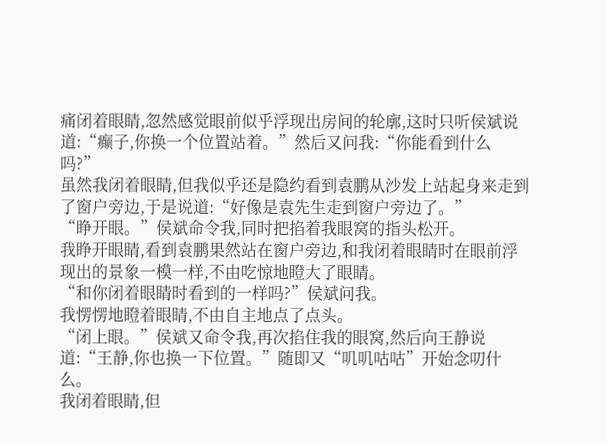痛闭着眼睛,忽然感觉眼前似乎浮现出房间的轮廓,这时只听侯斌说道:“癫子,你换一个位置站着。”然后又问我:“你能看到什么吗?”
虽然我闭着眼睛,但我似乎还是隐约看到袁鹏从沙发上站起身来走到了窗户旁边,于是说道:“好像是袁先生走到窗户旁边了。”
“睁开眼。”侯斌命令我,同时把掐着我眼窝的指头松开。
我睁开眼睛,看到袁鹏果然站在窗户旁边,和我闭着眼睛时在眼前浮现出的景象一模一样,不由吃惊地瞪大了眼睛。
“和你闭着眼睛时看到的一样吗?”侯斌问我。
我愣愣地瞪着眼睛,不由自主地点了点头。
“闭上眼。”侯斌又命令我,再次掐住我的眼窝,然后向王静说道:“王静,你也换一下位置。”随即又“叽叽咕咕”开始念叨什么。
我闭着眼睛,但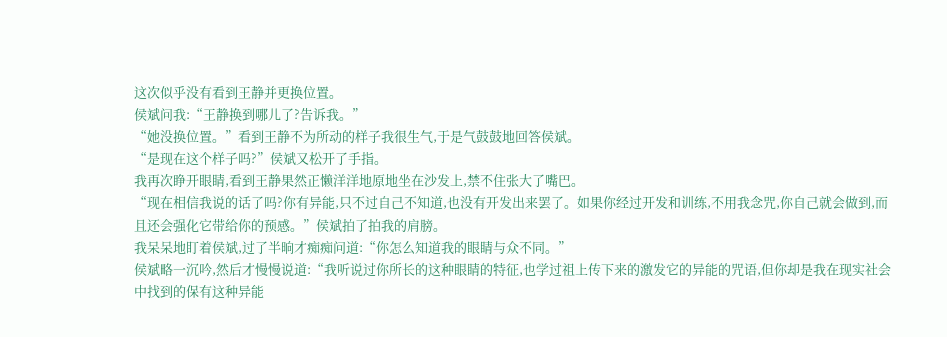这次似乎没有看到王静并更换位置。
侯斌问我:“王静换到哪儿了?告诉我。”
“她没换位置。”看到王静不为所动的样子我很生气,于是气鼓鼓地回答侯斌。
“是现在这个样子吗?”侯斌又松开了手指。
我再次睁开眼睛,看到王静果然正懒洋洋地原地坐在沙发上,禁不住张大了嘴巴。
“现在相信我说的话了吗?你有异能,只不过自己不知道,也没有开发出来罢了。如果你经过开发和训练,不用我念咒,你自己就会做到,而且还会强化它带给你的预感。”侯斌拍了拍我的肩膀。
我呆呆地盯着侯斌,过了半晌才痴痴问道:“你怎么知道我的眼睛与众不同。”
侯斌略一沉吟,然后才慢慢说道:“我听说过你所长的这种眼睛的特征,也学过祖上传下来的激发它的异能的咒语,但你却是我在现实社会中找到的保有这种异能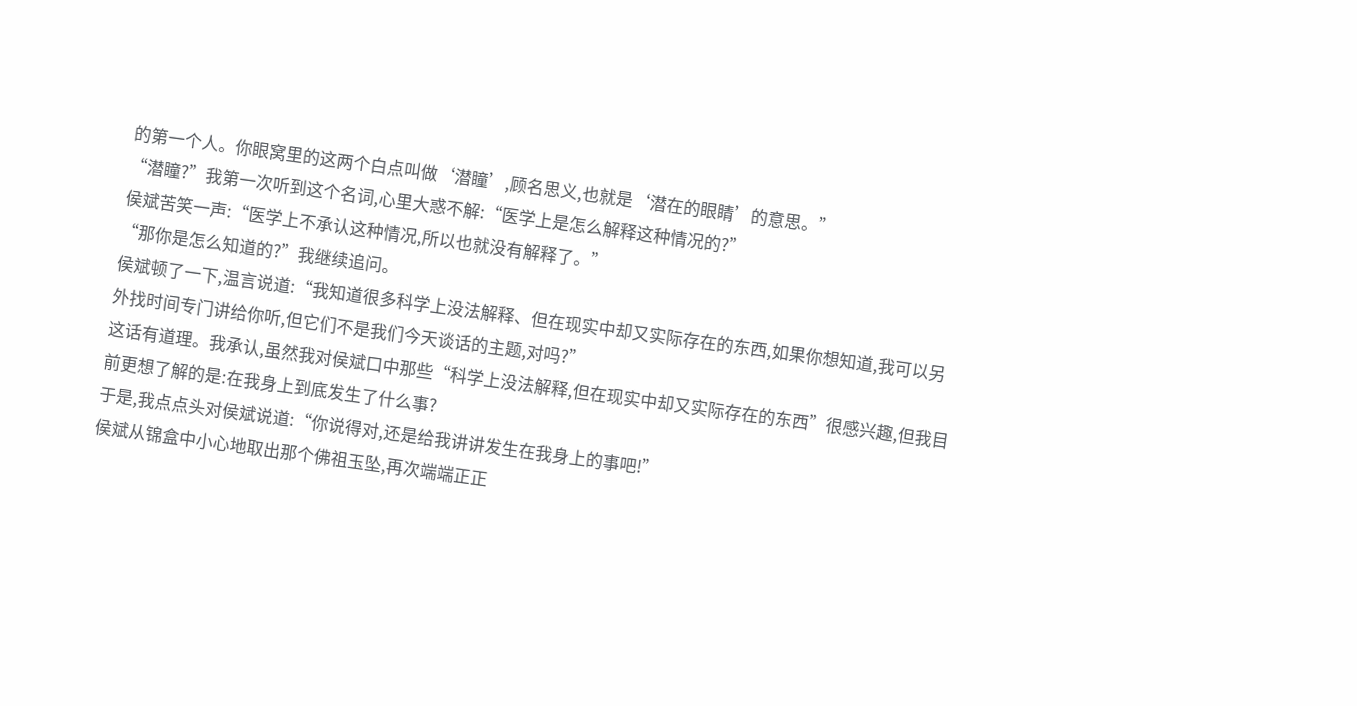的第一个人。你眼窝里的这两个白点叫做‘潜瞳’,顾名思义,也就是‘潜在的眼睛’的意思。”
“潜瞳?”我第一次听到这个名词,心里大惑不解:“医学上是怎么解释这种情况的?”
侯斌苦笑一声:“医学上不承认这种情况,所以也就没有解释了。”
“那你是怎么知道的?”我继续追问。
侯斌顿了一下,温言说道:“我知道很多科学上没法解释、但在现实中却又实际存在的东西,如果你想知道,我可以另外找时间专门讲给你听,但它们不是我们今天谈话的主题,对吗?”
这话有道理。我承认,虽然我对侯斌口中那些“科学上没法解释,但在现实中却又实际存在的东西”很感兴趣,但我目前更想了解的是:在我身上到底发生了什么事?
于是,我点点头对侯斌说道:“你说得对,还是给我讲讲发生在我身上的事吧!”
侯斌从锦盒中小心地取出那个佛祖玉坠,再次端端正正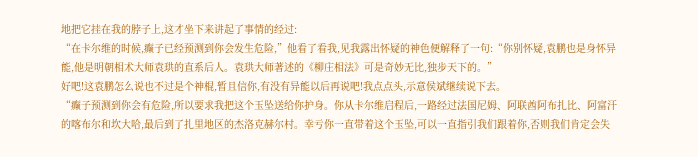地把它挂在我的脖子上,这才坐下来讲起了事情的经过:
“在卡尔维的时候,癫子已经预测到你会发生危险,”他看了看我,见我露出怀疑的神色便解释了一句:“你别怀疑,袁鹏也是身怀异能,他是明朝相术大师袁珙的直系后人。袁珙大师著述的《柳庄相法》可是奇妙无比,独步天下的。”
好吧!这袁鹏怎么说也不过是个神棍,暂且信你,有没有异能以后再说吧!我点点头,示意侯斌继续说下去。
“癫子预测到你会有危险,所以要求我把这个玉坠送给你护身。你从卡尔维启程后,一路经过法国尼姆、阿联酋阿布扎比、阿富汗的喀布尔和坎大哈,最后到了扎里地区的杰洛克赫尔村。幸亏你一直带着这个玉坠,可以一直指引我们跟着你,否则我们肯定会失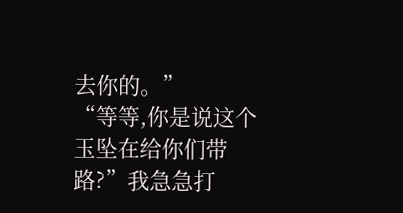去你的。”
“等等,你是说这个玉坠在给你们带路?”我急急打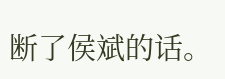断了侯斌的话。